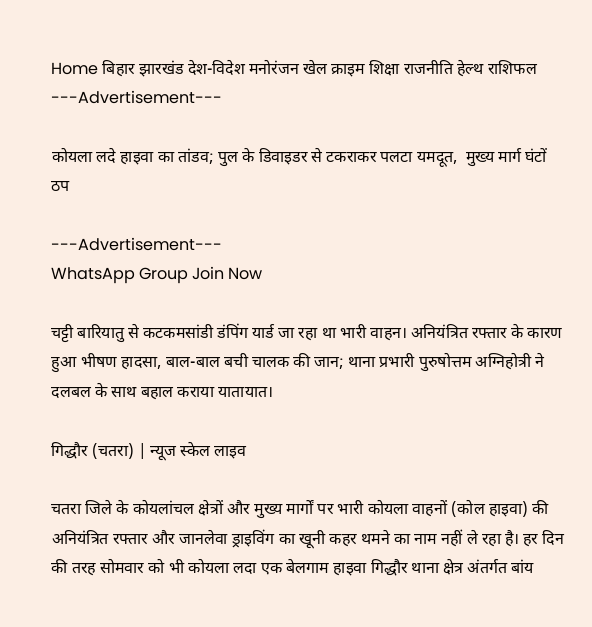Home बिहार झारखंड देश-विदेश मनोरंजन खेल क्राइम शिक्षा राजनीति हेल्थ राशिफल
---Advertisement---

कोयला लदे हाइवा का तांडव; पुल के डिवाइडर से टकराकर पलटा यमदूत,  मुख्य मार्ग घंटों ठप

---Advertisement---
WhatsApp Group Join Now

चट्टी बारियातु से कटकमसांडी डंपिंग यार्ड जा रहा था भारी वाहन। अनियंत्रित रफ्तार के कारण हुआ भीषण हादसा, बाल-बाल बची चालक की जान; थाना प्रभारी पुरुषोत्तम अग्निहोत्री ने दलबल के साथ बहाल कराया यातायात।

गिद्धौर (चतरा) | न्यूज स्केल लाइव

चतरा जिले के कोयलांचल क्षेत्रों और मुख्य मार्गों पर भारी कोयला वाहनों (कोल हाइवा) की अनियंत्रित रफ्तार और जानलेवा ड्राइविंग का खूनी कहर थमने का नाम नहीं ले रहा है। हर दिन की तरह सोमवार को भी कोयला लदा एक बेलगाम हाइवा गिद्धौर थाना क्षेत्र अंतर्गत बांय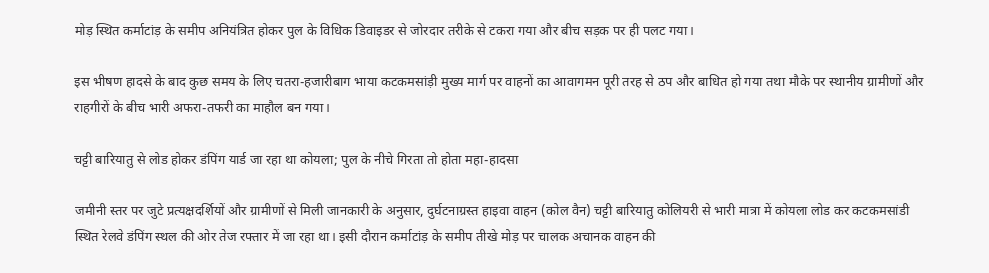मोड़ स्थित कर्माटांड़ के समीप अनियंत्रित होकर पुल के विधिक डिवाइडर से जोरदार तरीके से टकरा गया और बीच सड़क पर ही पलट गया।

इस भीषण हादसे के बाद कुछ समय के लिए चतरा-हजारीबाग भाया कटकमसांड़ी मुख्य मार्ग पर वाहनों का आवागमन पूरी तरह से ठप और बाधित हो गया तथा मौके पर स्थानीय ग्रामीणों और राहगीरों के बीच भारी अफरा-तफरी का माहौल बन गया।

चट्टी बारियातु से लोड होकर डंपिंग यार्ड जा रहा था कोयला; पुल के नीचे गिरता तो होता महा-हादसा

जमीनी स्तर पर जुटे प्रत्यक्षदर्शियों और ग्रामीणों से मिली जानकारी के अनुसार, दुर्घटनाग्रस्त हाइवा वाहन (कोल वैन) चट्टी बारियातु कोलियरी से भारी मात्रा में कोयला लोड कर कटकमसांडी स्थित रेलवे डंपिंग स्थल की ओर तेज रफ्तार में जा रहा था। इसी दौरान कर्माटांड़ के समीप तीखे मोड़ पर चालक अचानक वाहन की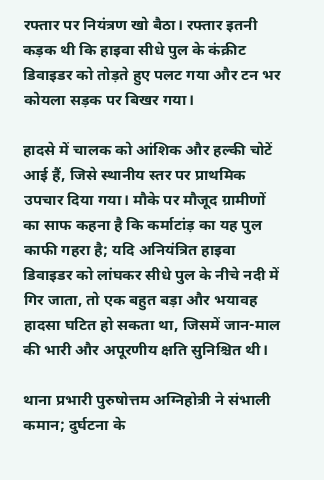रफ्तार पर नियंत्रण खो बैठा। रफ्तार इतनी कड़क थी कि हाइवा सीधे पुल के कंक्रीट डिवाइडर को तोड़ते हुए पलट गया और टन भर कोयला सड़क पर बिखर गया।

हादसे में चालक को आंशिक और हल्की चोटें आई हैं, जिसे स्थानीय स्तर पर प्राथमिक उपचार दिया गया। मौके पर मौजूद ग्रामीणों का साफ कहना है कि कर्माटांड़ का यह पुल काफी गहरा है; यदि अनियंत्रित हाइवा डिवाइडर को लांघकर सीधे पुल के नीचे नदी में गिर जाता, तो एक बहुत बड़ा और भयावह हादसा घटित हो सकता था, जिसमें जान-माल की भारी और अपूरणीय क्षति सुनिश्चित थी।

थाना प्रभारी पुरुषोत्तम अग्निहोत्री ने संभाली कमान; दुर्घटना के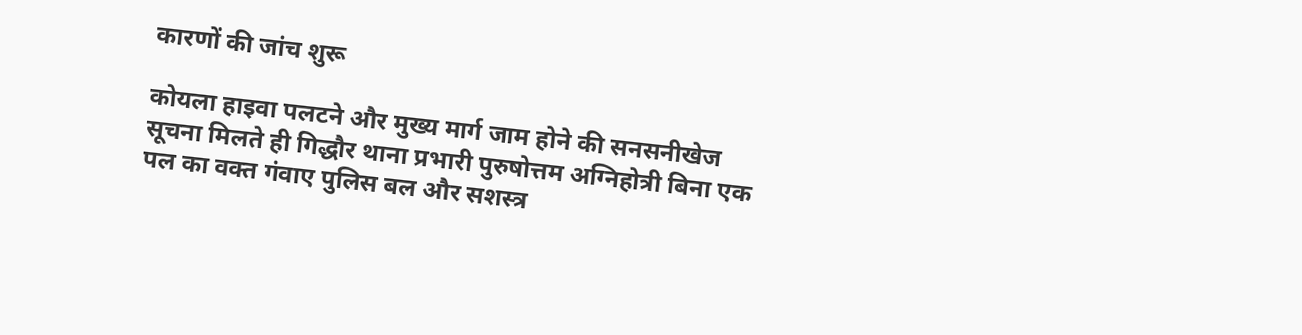कारणों की जांच शुरू

कोयला हाइवा पलटने और मुख्य मार्ग जाम होने की सनसनीखेज सूचना मिलते ही गिद्धौर थाना प्रभारी पुरुषोत्तम अग्निहोत्री बिना एक पल का वक्त गंवाए पुलिस बल और सशस्त्र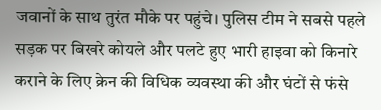जवानों के साथ तुरंत मौके पर पहुंचे। पुलिस टीम ने सबसे पहले सड़क पर बिखरे कोयले और पलटे हुए भारी हाइवा को किनारे कराने के लिए क्रेन की विधिक व्यवस्था की और घंटों से फंसे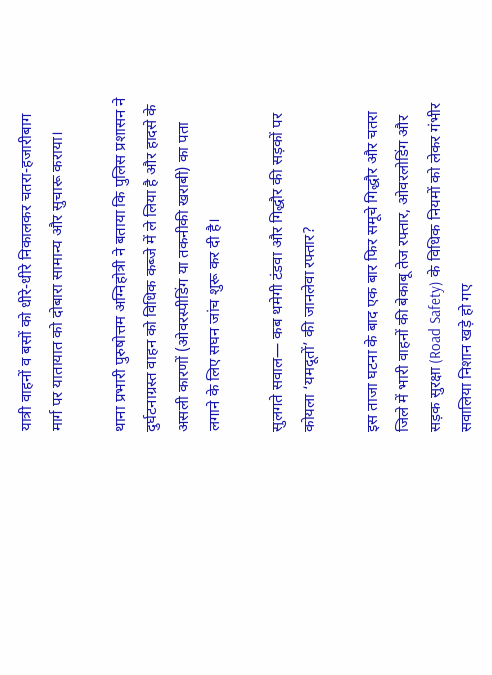यात्री वाहनों व बसों को धीरे-धीरे निकालकर चतरा-हजारीबाग मार्ग पर यातायात को दोबारा सामान्य और सुचारू कराया।

थाना प्रभारी पुरुषोत्तम अग्निहोत्री ने बताया कि पुलिस प्रशासन ने दुर्घटनाग्रस्त वाहन को विधिक कब्जे में ले लिया है और हादसे के असली कारणों (ओवरस्पीडिंग या तकनीकी खराबी) का पता लगाने के लिए सघन जांच शुरू कर दी है।

सुलगते सवाल— कब थमेगी टंडवा और गिद्धौर की सड़कों पर कोयला ‘यमदूतों’ की जानलेवा रफ्तार?

इस ताजा घटना के बाद एक बार फिर समूचे गिद्धौर और चतरा जिले में भारी वाहनों की बेकाबू तेज रफ्तार, ओवरलोडिंग और सड़क सुरक्षा (Road Safety) के विधिक नियमों को लेकर गंभीर सवालिया निशान खड़े हो गए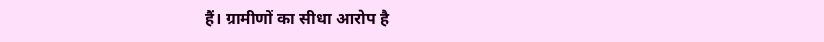हैं। ग्रामीणों का सीधा आरोप है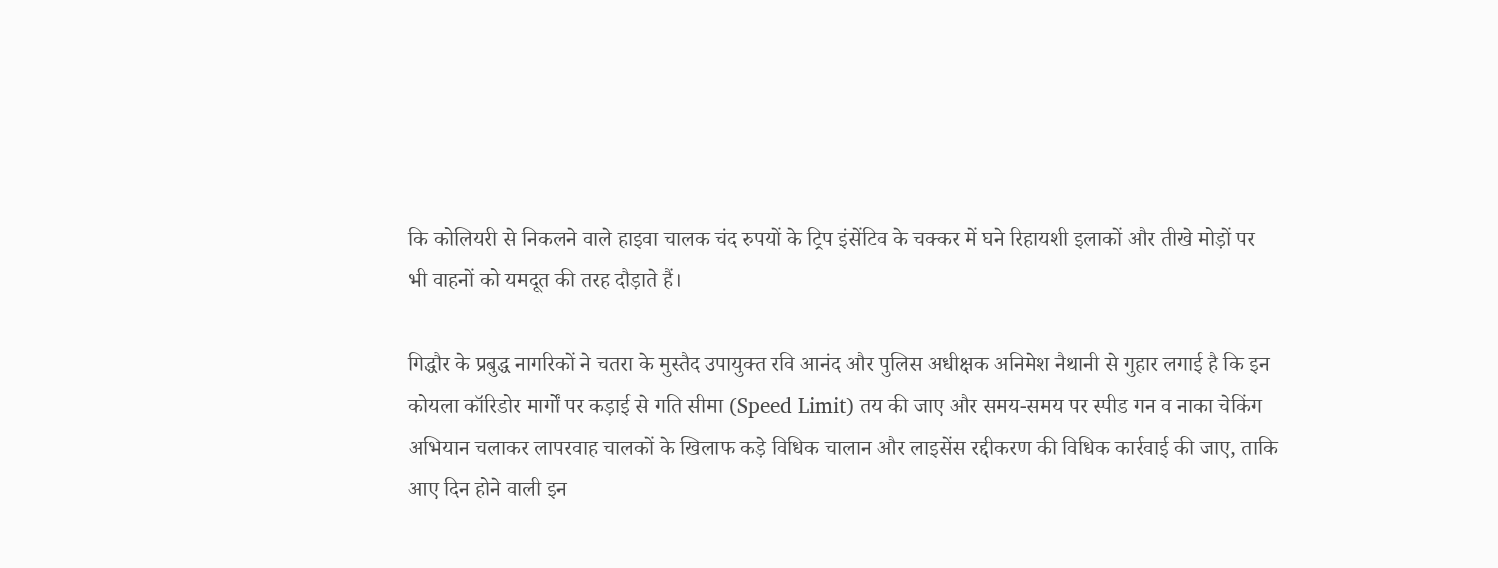कि कोलियरी से निकलने वाले हाइवा चालक चंद रुपयों के ट्रिप इंसेंटिव के चक्कर में घने रिहायशी इलाकों और तीखे मोड़ों पर भी वाहनों को यमदूत की तरह दौड़ाते हैं।

गिद्धौर के प्रबुद्ध नागरिकों ने चतरा के मुस्तैद उपायुक्त रवि आनंद और पुलिस अधीक्षक अनिमेश नैथानी से गुहार लगाई है कि इन कोयला कॉरिडोर मार्गों पर कड़ाई से गति सीमा (Speed Limit) तय की जाए और समय-समय पर स्पीड गन व नाका चेकिंग अभियान चलाकर लापरवाह चालकों के खिलाफ कड़े विधिक चालान और लाइसेंस रद्दीकरण की विधिक कार्रवाई की जाए, ताकि आए दिन होने वाली इन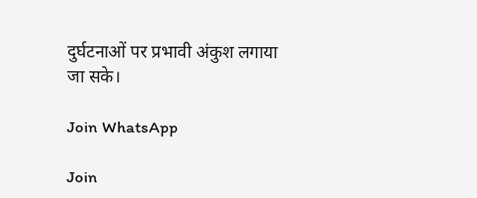दुर्घटनाओं पर प्रभावी अंकुश लगाया जा सके।

Join WhatsApp

Join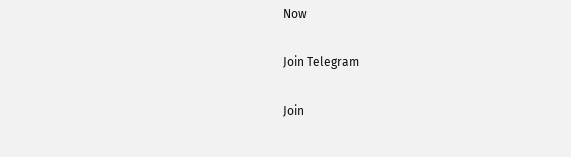Now

Join Telegram

Join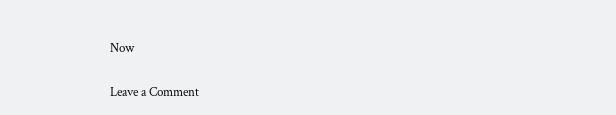Now

Leave a Comment